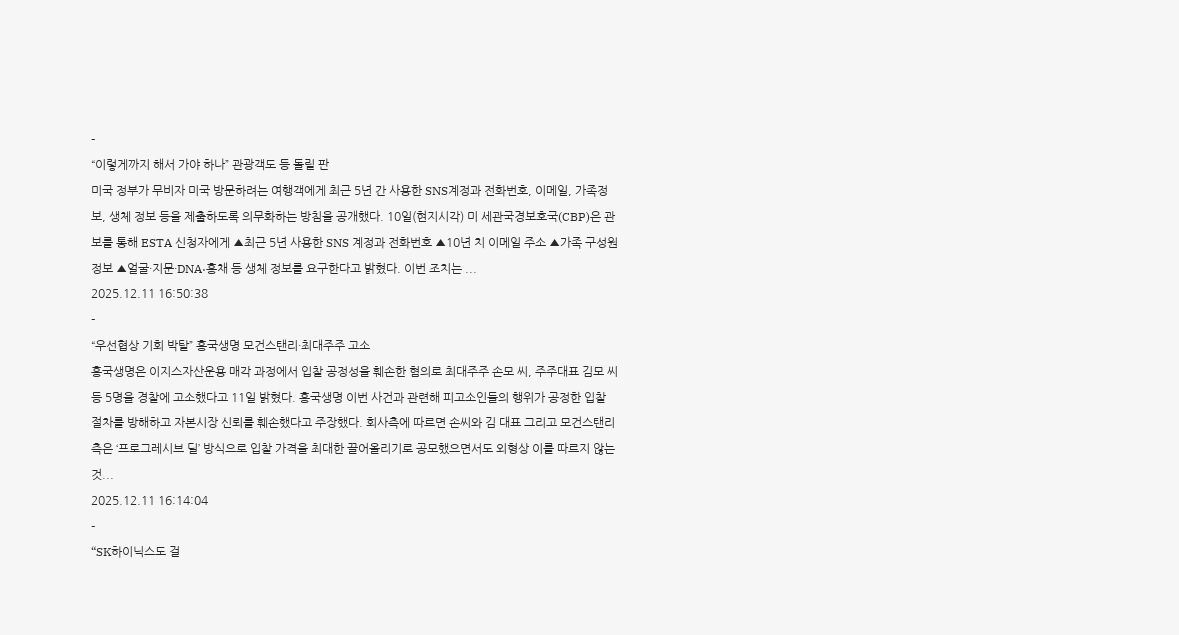-
“이렇게까지 해서 가야 하나” 관광객도 등 돌릴 판
미국 정부가 무비자 미국 방문하려는 여행객에게 최근 5년 간 사용한 SNS계정과 전화번호, 이메일, 가족정보, 생체 정보 등을 제출하도록 의무화하는 방침을 공개했다. 10일(현지시각) 미 세관국경보호국(CBP)은 관보를 통해 ESTA 신청자에게 ▲최근 5년 사용한 SNS 계정과 전화번호 ▲10년 치 이메일 주소 ▲가족 구성원 정보 ▲얼굴·지문·DNA·홍채 등 생체 정보를 요구한다고 밝혔다. 이번 조치는 ...
2025.12.11 16:50:38
-
“우선협상 기회 박탈” 흥국생명 모건스탠리·최대주주 고소
흥국생명은 이지스자산운용 매각 과정에서 입찰 공정성을 훼손한 혐의로 최대주주 손모 씨, 주주대표 김모 씨 등 5명을 경찰에 고소했다고 11일 밝혔다. 흥국생명 이번 사건과 관련해 피고소인들의 행위가 공정한 입찰 절차를 방해하고 자본시장 신뢰를 훼손했다고 주장했다. 회사측에 따르면 손씨와 김 대표 그리고 모건스탠리 측은 ‘프로그레시브 딜’ 방식으로 입찰 가격을 최대한 끌어올리기로 공모했으면서도 외형상 이를 따르지 않는 것...
2025.12.11 16:14:04
-
“SK하이닉스도 걸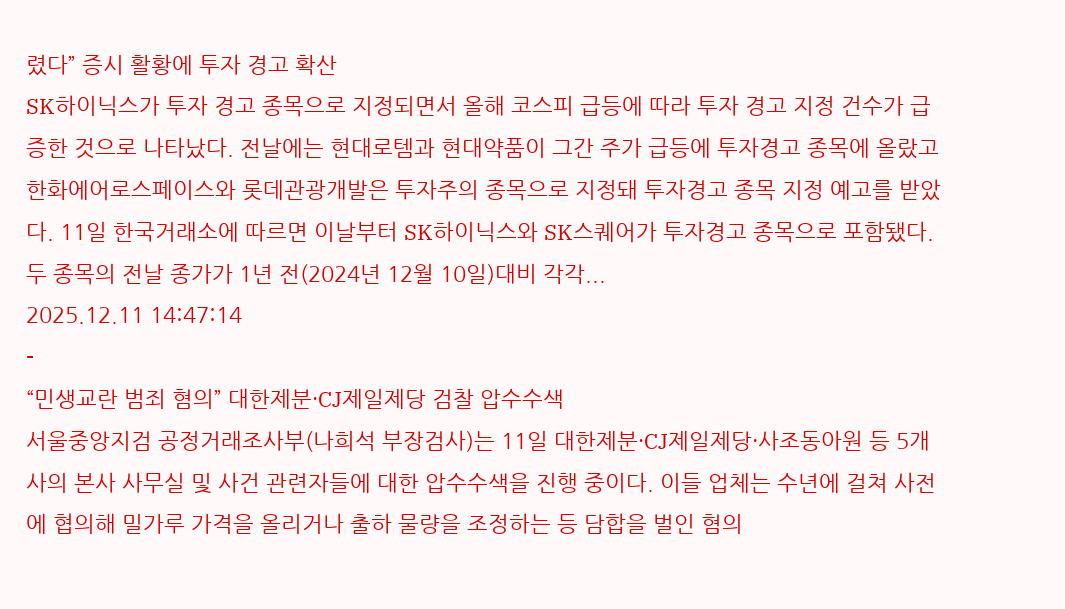렸다” 증시 활황에 투자 경고 확산
SK하이닉스가 투자 경고 종목으로 지정되면서 올해 코스피 급등에 따라 투자 경고 지정 건수가 급증한 것으로 나타났다. 전날에는 현대로템과 현대약품이 그간 주가 급등에 투자경고 종목에 올랐고 한화에어로스페이스와 롯데관광개발은 투자주의 종목으로 지정돼 투자경고 종목 지정 예고를 받았다. 11일 한국거래소에 따르면 이날부터 SK하이닉스와 SK스퀘어가 투자경고 종목으로 포함됐다. 두 종목의 전날 종가가 1년 전(2024년 12월 10일)대비 각각...
2025.12.11 14:47:14
-
“민생교란 범죄 혐의” 대한제분·CJ제일제당 검찰 압수수색
서울중앙지검 공정거래조사부(나희석 부장검사)는 11일 대한제분·CJ제일제당·사조동아원 등 5개사의 본사 사무실 및 사건 관련자들에 대한 압수수색을 진행 중이다. 이들 업체는 수년에 걸쳐 사전에 협의해 밀가루 가격을 올리거나 출하 물량을 조정하는 등 담합을 벌인 혐의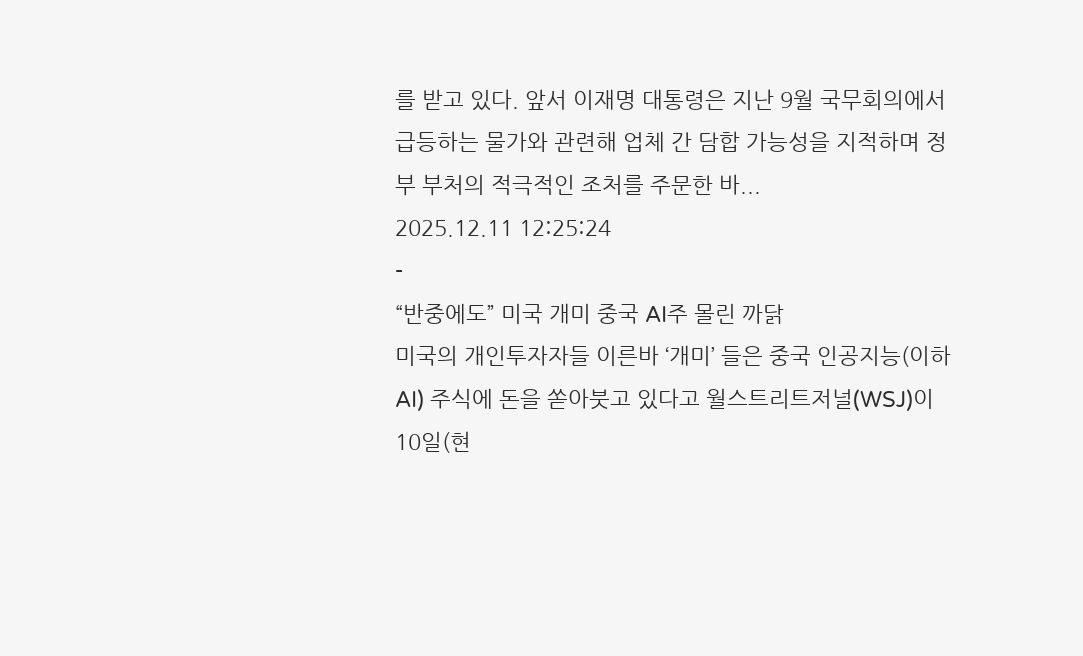를 받고 있다. 앞서 이재명 대통령은 지난 9월 국무회의에서 급등하는 물가와 관련해 업체 간 담합 가능성을 지적하며 정부 부처의 적극적인 조처를 주문한 바...
2025.12.11 12:25:24
-
“반중에도” 미국 개미 중국 AI주 몰린 까닭
미국의 개인투자자들 이른바 ‘개미’ 들은 중국 인공지능(이하 AI) 주식에 돈을 쏟아붓고 있다고 월스트리트저널(WSJ)이 10일(현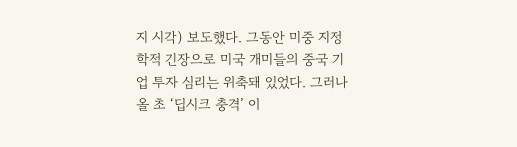지 시각) 보도했다. 그동안 미중 지정학적 긴장으로 미국 개미들의 중국 기업 투자 심리는 위축돼 있었다. 그러나 올 초 ‘딥시크 충격’ 이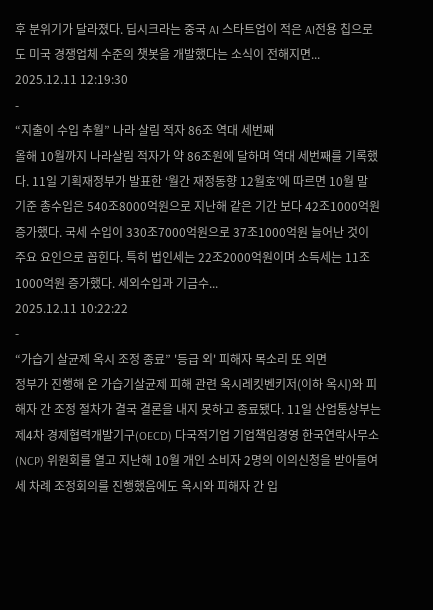후 분위기가 달라졌다. 딥시크라는 중국 AI 스타트업이 적은 AI전용 칩으로도 미국 경쟁업체 수준의 챗봇을 개발했다는 소식이 전해지면...
2025.12.11 12:19:30
-
“지출이 수입 추월” 나라 살림 적자 86조 역대 세번째
올해 10월까지 나라살림 적자가 약 86조원에 달하며 역대 세번째를 기록했다. 11일 기획재정부가 발표한 ‘월간 재정동향 12월호’에 따르면 10월 말 기준 총수입은 540조8000억원으로 지난해 같은 기간 보다 42조1000억원 증가했다. 국세 수입이 330조7000억원으로 37조1000억원 늘어난 것이 주요 요인으로 꼽힌다. 특히 법인세는 22조2000억원이며 소득세는 11조1000억원 증가했다. 세외수입과 기금수...
2025.12.11 10:22:22
-
“가습기 살균제 옥시 조정 종료” '등급 외' 피해자 목소리 또 외면
정부가 진행해 온 가습기살균제 피해 관련 옥시레킷벤키저(이하 옥시)와 피해자 간 조정 절차가 결국 결론을 내지 못하고 종료됐다. 11일 산업통상부는 제4차 경제협력개발기구(OECD) 다국적기업 기업책임경영 한국연락사무소(NCP) 위원회를 열고 지난해 10월 개인 소비자 2명의 이의신청을 받아들여 세 차례 조정회의를 진행했음에도 옥시와 피해자 간 입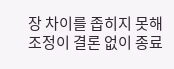장 차이를 좁히지 못해 조정이 결론 없이 종료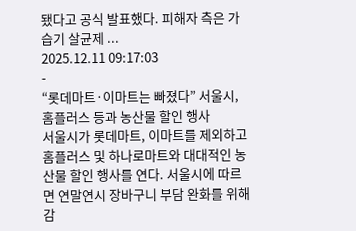됐다고 공식 발표했다. 피해자 측은 가습기 살균제 ...
2025.12.11 09:17:03
-
“롯데마트·이마트는 빠졌다” 서울시, 홈플러스 등과 농산물 할인 행사
서울시가 롯데마트, 이마트를 제외하고 홈플러스 및 하나로마트와 대대적인 농산물 할인 행사를 연다. 서울시에 따르면 연말연시 장바구니 부담 완화를 위해 감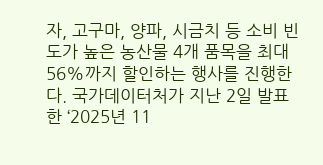자, 고구마, 양파, 시금치 등 소비 빈도가 높은 농산물 4개 품목을 최대 56%까지 할인하는 행사를 진행한다. 국가데이터처가 지난 2일 발표한 ‘2025년 11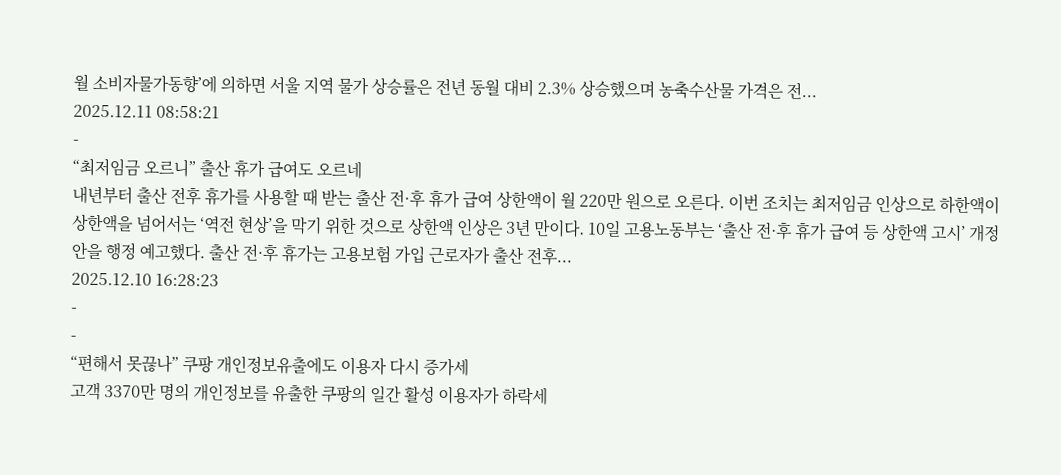월 소비자물가동향’에 의하면 서울 지역 물가 상승률은 전년 동월 대비 2.3% 상승했으며 농축수산물 가격은 전...
2025.12.11 08:58:21
-
“최저임금 오르니” 출산 휴가 급여도 오르네
내년부터 출산 전후 휴가를 사용할 때 받는 출산 전·후 휴가 급여 상한액이 월 220만 원으로 오른다. 이번 조치는 최저임금 인상으로 하한액이 상한액을 넘어서는 ‘역전 현상’을 막기 위한 것으로 상한액 인상은 3년 만이다. 10일 고용노동부는 ‘출산 전·후 휴가 급여 등 상한액 고시’ 개정안을 행정 예고했다. 출산 전·후 휴가는 고용보험 가입 근로자가 출산 전후...
2025.12.10 16:28:23
-
-
“편해서 못끊나” 쿠팡 개인정보유출에도 이용자 다시 증가세
고객 3370만 명의 개인정보를 유출한 쿠팡의 일간 활성 이용자가 하락세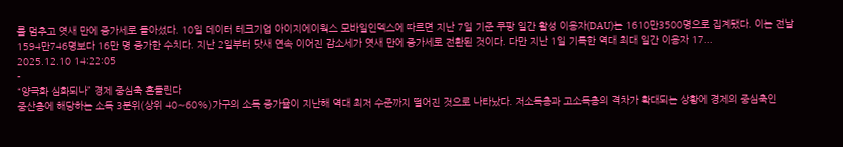를 멈추고 엿새 만에 증가세로 돌아섰다. 10일 데이터 테크기업 아이지에이웍스 모바일인덱스에 따르면 지난 7일 기준 쿠팡 일간 활성 이용자(DAU)는 1610만3500명으로 집계됐다. 이는 전날 1594만746명보다 16만 명 증가한 수치다. 지난 2일부터 닷새 연속 이어진 감소세가 엿새 만에 증가세로 전환된 것이다. 다만 지난 1일 기록한 역대 최대 일간 이용자 17...
2025.12.10 14:22:05
-
“양극화 심화되나” 경제 중심축 흔들린다
중산층에 해당하는 소득 3분위(상위 40∼60%)가구의 소득 증가율이 지난해 역대 최저 수준까지 떨어진 것으로 나타났다. 저소득층과 고소득층의 격차가 확대되는 상황에 경제의 중심축인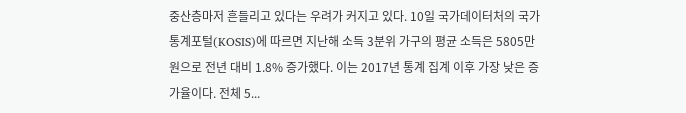중산층마저 흔들리고 있다는 우려가 커지고 있다. 10일 국가데이터처의 국가통계포털(KOSIS)에 따르면 지난해 소득 3분위 가구의 평균 소득은 5805만원으로 전년 대비 1.8% 증가했다. 이는 2017년 통계 집계 이후 가장 낮은 증가율이다. 전체 5...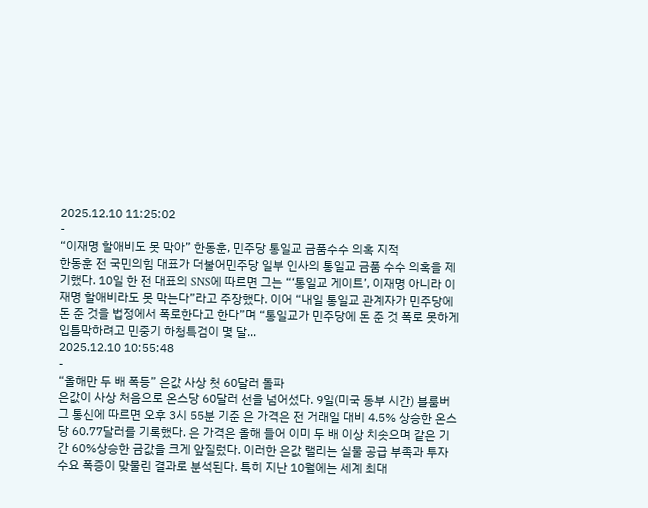2025.12.10 11:25:02
-
“이재명 할애비도 못 막아” 한동훈, 민주당 통일교 금품수수 의혹 지적
한동훈 전 국민의힘 대표가 더불어민주당 일부 인사의 통일교 금품 수수 의혹을 제기했다. 10일 한 전 대표의 SNS에 따르면 그는 “‘통일교 게이트’, 이재명 아니라 이재명 할애비라도 못 막는다”라고 주장했다. 이어 “내일 통일교 관계자가 민주당에 돈 준 것을 법정에서 폭로한다고 한다”며 “통일교가 민주당에 돈 준 것 폭로 못하게 입틀막하려고 민중기 하청특검이 몇 달...
2025.12.10 10:55:48
-
“올해만 두 배 폭등” 은값 사상 첫 60달러 돌파
은값이 사상 처음으로 온스당 60달러 선을 넘어섰다. 9일(미국 동부 시간) 블룸버그 통신에 따르면 오후 3시 55분 기준 은 가격은 전 거래일 대비 4.5% 상승한 온스당 60.77달러를 기록했다. 은 가격은 올해 들어 이미 두 배 이상 치솟으며 같은 기간 60%상승한 금값을 크게 앞질렀다. 이러한 은값 랠리는 실물 공급 부족과 투자 수요 폭증이 맞물린 결과로 분석된다. 특히 지난 10월에는 세계 최대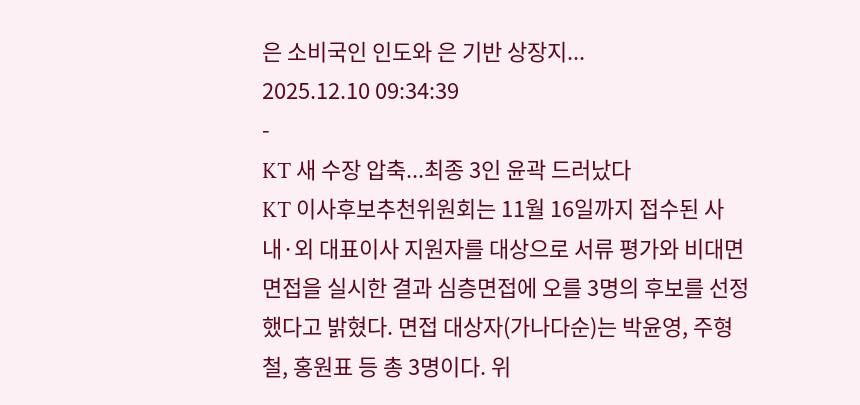은 소비국인 인도와 은 기반 상장지...
2025.12.10 09:34:39
-
KT 새 수장 압축...최종 3인 윤곽 드러났다
KT 이사후보추천위원회는 11월 16일까지 접수된 사내·외 대표이사 지원자를 대상으로 서류 평가와 비대면 면접을 실시한 결과 심층면접에 오를 3명의 후보를 선정했다고 밝혔다. 면접 대상자(가나다순)는 박윤영, 주형철, 홍원표 등 총 3명이다. 위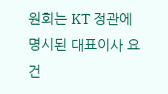원회는 KT 정관에 명시된 대표이사 요건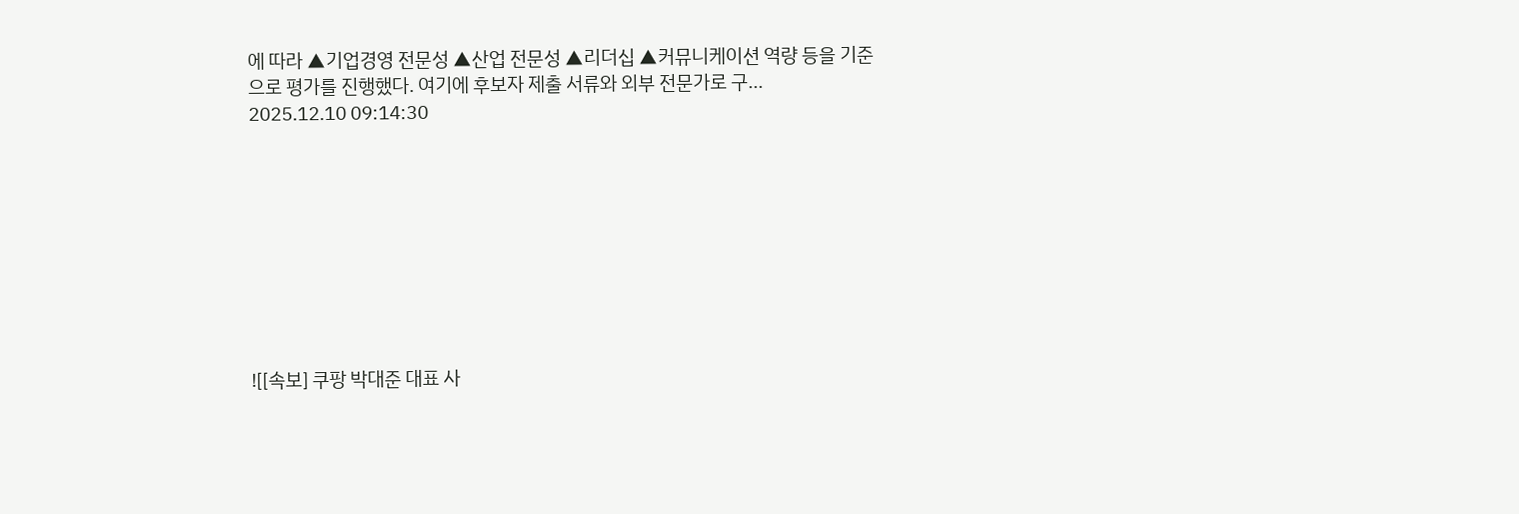에 따라 ▲기업경영 전문성 ▲산업 전문성 ▲리더십 ▲커뮤니케이션 역량 등을 기준으로 평가를 진행했다. 여기에 후보자 제출 서류와 외부 전문가로 구...
2025.12.10 09:14:30









![[속보] 쿠팡 박대준 대표 사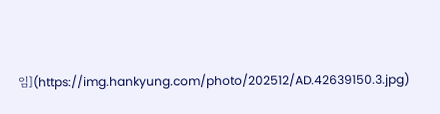임](https://img.hankyung.com/photo/202512/AD.42639150.3.jpg)